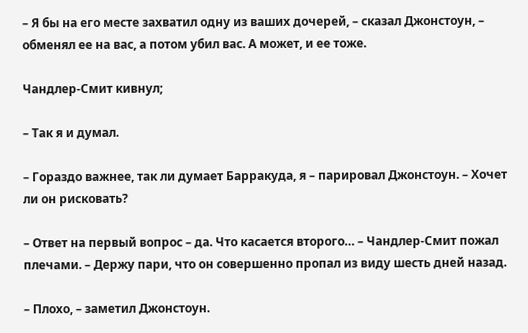– Я бы на его месте захватил одну из ваших дочерей, – сказал Джонстоун, – обменял ее на вас, а потом убил вас. А может, и ее тоже.

Чандлер-Смит кивнул;

– Так я и думал.

– Гораздо важнее, так ли думает Барракуда, я – парировал Джонстоун. – Хочет ли он рисковать?

– Ответ на первый вопрос – да. Что касается второго… – Чандлер-Смит пожал плечами. – Держу пари, что он совершенно пропал из виду шесть дней назад.

– Плохо, – заметил Джонстоун.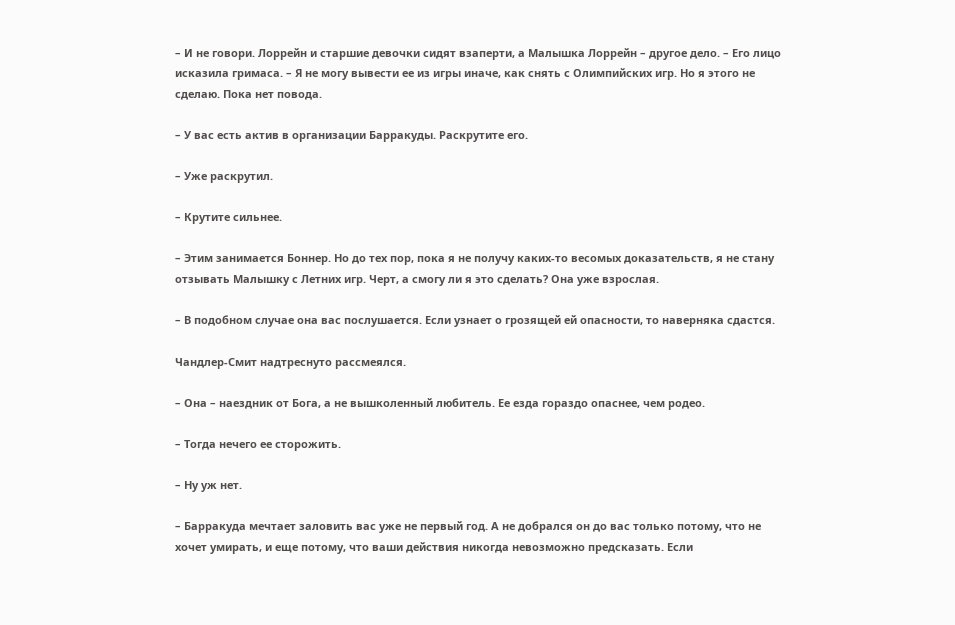– И не говори. Лоррейн и старшие девочки сидят взаперти, а Малышка Лоррейн – другое дело. – Его лицо исказила гримаса. – Я не могу вывести ее из игры иначе, как снять с Олимпийских игр. Но я этого не сделаю. Пока нет повода.

– У вас есть актив в организации Барракуды. Раскрутите его.

– Уже раскрутил.

– Крутите сильнее.

– Этим занимается Боннер. Но до тех пор, пока я не получу каких-то весомых доказательств, я не стану отзывать Малышку с Летних игр. Черт, а смогу ли я это сделать? Она уже взрослая.

– В подобном случае она вас послушается. Если узнает о грозящей ей опасности, то наверняка сдастся.

Чандлер-Смит надтреснуто рассмеялся.

– Она – наездник от Бога, а не вышколенный любитель. Ее езда гораздо опаснее, чем родео.

– Тогда нечего ее сторожить.

– Ну уж нет.

– Барракуда мечтает заловить вас уже не первый год. А не добрался он до вас только потому, что не хочет умирать, и еще потому, что ваши действия никогда невозможно предсказать. Если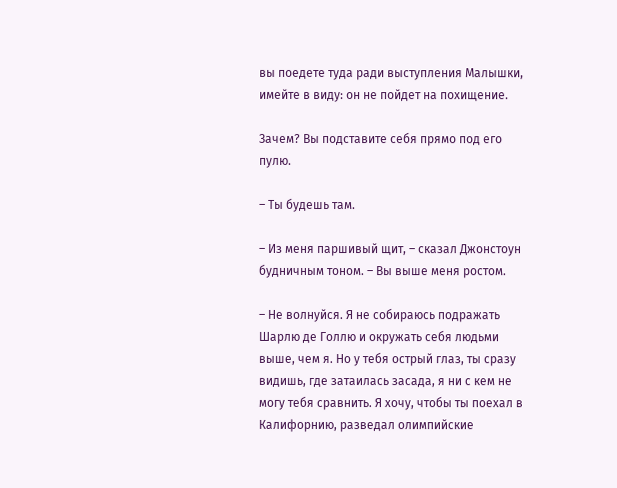вы поедете туда ради выступления Малышки, имейте в виду: он не пойдет на похищение.

Зачем? Вы подставите себя прямо под его пулю.

– Ты будешь там.

– Из меня паршивый щит, – сказал Джонстоун будничным тоном. – Вы выше меня ростом.

– Не волнуйся. Я не собираюсь подражать Шарлю де Голлю и окружать себя людьми выше, чем я. Но у тебя острый глаз, ты сразу видишь, где затаилась засада, я ни с кем не могу тебя сравнить. Я хочу, чтобы ты поехал в Калифорнию, разведал олимпийские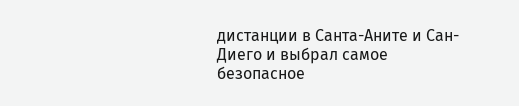дистанции в Санта-Аните и Сан-Диего и выбрал самое безопасное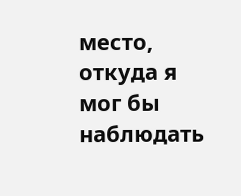место, откуда я мог бы наблюдать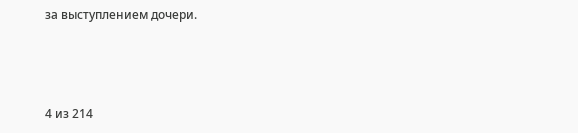за выступлением дочери.



4 из 214